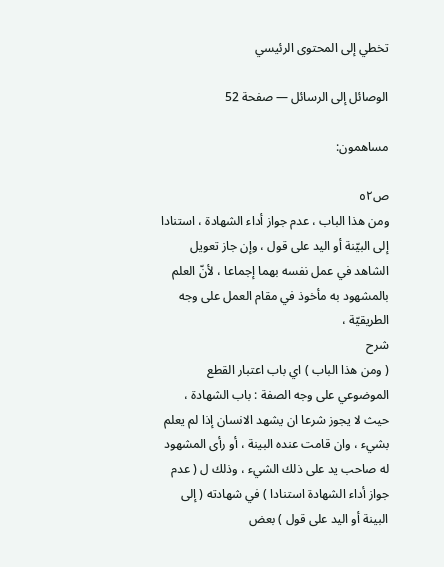تخطي إلى المحتوى الرئيسي

الوصائل إلى الرسائل — صفحة 52

مساهمون:

ص٥٢
ومن هذا الباب ، عدم جواز أداء الشهادة ، استنادا إلى البيّنة أو اليد على قول ، وإن جاز تعويل الشاهد في عمل نفسه بهما إجماعا ، لأنّ العلم بالمشهود به مأخوذ في مقام العمل على وجه الطريقيّة ،
شرح
( ومن هذا الباب ) اي باب اعتبار القطع الموضوعي على وجه الصفة : باب الشهادة ، حيث لا يجوز شرعا ان يشهد الانسان إذا لم يعلم بشيء ، وان قامت عنده البينة ، أو رأى المشهود له صاحب يد على ذلك الشيء ، وذلك ل ( عدم جواز أداء الشهادة استنادا ) في شهادته ( إلى البينة أو اليد على قول ) بعض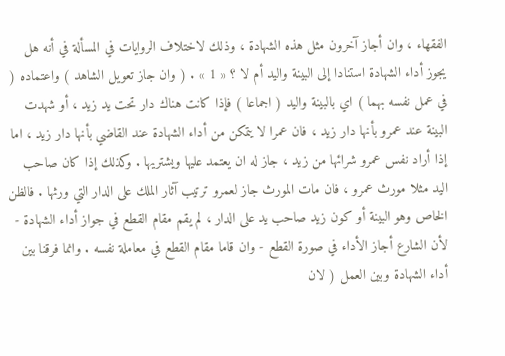الفقهاء ، وان أجاز آخرون مثل هذه الشهادة ، وذلك لاختلاف الروايات في المسألة في أنه هل يجوز أداء الشهادة استنادا إلى البينة واليد أم لا ؟ « 1 » . ( وان جاز تعويل الشاهد ) واعتماده ( في عمل نفسه بهما ) اي بالبينة واليد ( اجماعا ) فإذا كانت هناك دار تحت يد زيد ، أو شهدت البينة عند عمرو بأنها دار زيد ، فان عمرا لا يتمكن من أداء الشهادة عند القاضي بأنها دار زيد ، اما إذا أراد نفس عمرو شرائها من زيد ، جاز له ان يعتمد عليها ويشتريها . وكذلك إذا كان صاحب اليد مثلا مورث عمرو ، فان مات المورث جاز لعمرو ترتيب آثار الملك على الدار التي ورثها . فالظن الخاص وهو البينة أو كون زيد صاحب يد على الدار ، لم يقم مقام القطع في جواز أداء الشهادة - لأن الشارع أجاز الأداء في صورة القطع - وان قاما مقام القطع في معاملة نفسه . وانما فرقنا بين أداء الشهادة وبين العمل ( لان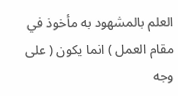العلم بالمشهود به مأخوذ في مقام العمل ) انما يكون ( على وجه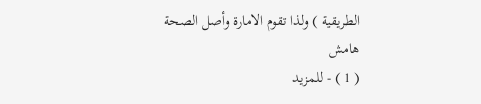الطريقية ) ولذا تقوم الامارة وأصل الصحة
هامش
( 1 ) - للمزيد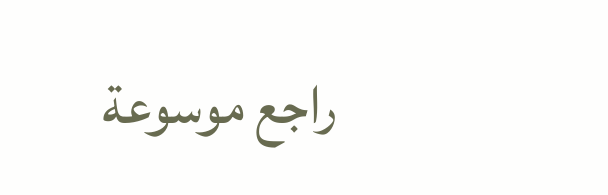راجع موسوعة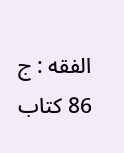الفقه : ج 86 كتاب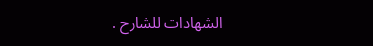الشهادات للشارح .